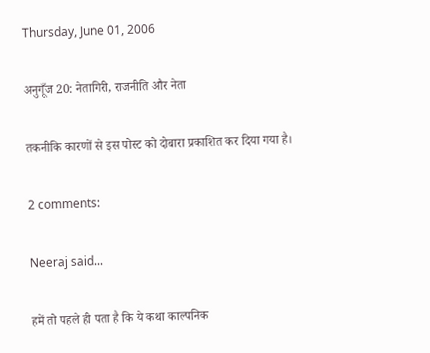Thursday, June 01, 2006

अनुगूँज 20: नेतागिरी, राजनीति और नेता

तकनीकि कारणों से इस पोस्ट को दोबारा प्रकाशित कर दिया गया है।

2 comments:

Neeraj said...

हमें तो पहले ही पता है कि ये कथा काल्पनिक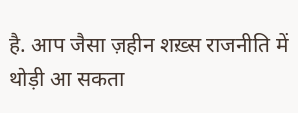है. आप जैसा ज़हीन शख़्स राजनीति में थोड़ी आ सकता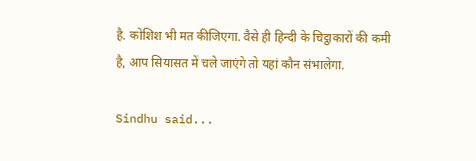है. कोशिश भी मत कीजिएगा. वैसे ही हिन्दी के चिट्ठाकारों की कमी है, आप सियासत में चले जाएंगे तो यहां कौन संभालेगा.

Sindhu said...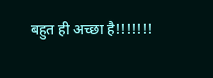बहुत ही अच्छा है!!!!!!!